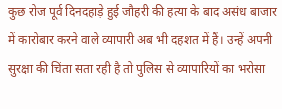कुछ रोज पूर्व दिनदहाड़े हुई जौहरी की हत्या के बाद असंध बाजार में कारोबार करने वाले व्यापारी अब भी दहशत में हैं। उन्हें अपनी सुरक्षा की चिंता सता रही है तो पुलिस से व्यापारियों का भरोसा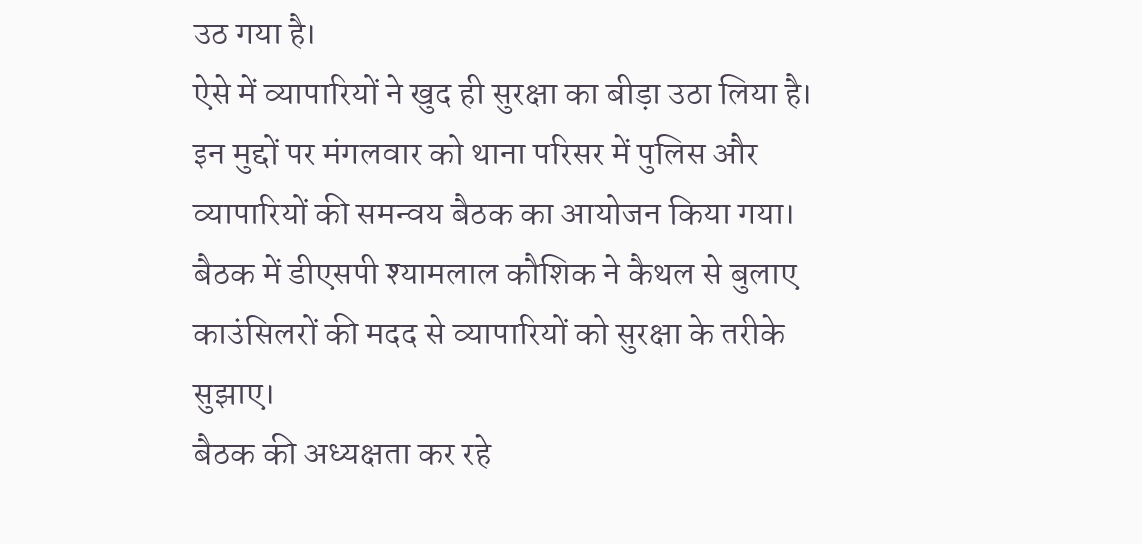उठ गया है।
ऐसे में व्यापारियों ने खुद ही सुरक्षा का बीड़ा उठा लिया है। इन मुद्दों पर मंगलवार को थाना परिसर में पुलिस और व्यापारियों की समन्वय बैठक का आयोजन किया गया। बैठक में डीएसपी श्यामलाल कौशिक ने कैथल से बुलाए काउंसिलरों की मदद से व्यापारियों को सुरक्षा के तरीके सुझाए।
बैठक की अध्यक्षता कर रहे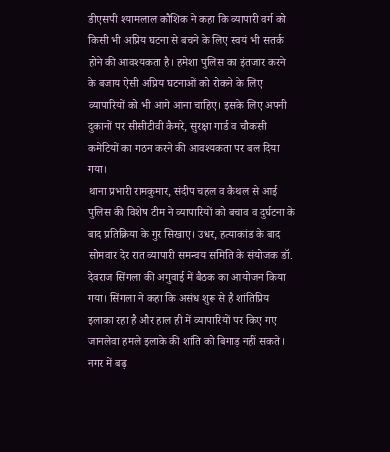डीएसपी श्यामलाल कौशिक ने कहा कि व्यापारी वर्ग को किसी भी अप्रिय घटना से बचने के लिए स्वयं भी सतर्क होने की आवश्यकता है। हमेशा पुलिस का इंतजार करने के बजाय ऐसी अप्रिय घटनाओं को रोकने के लिए व्यापारियों को भी आगे आना चाहिए। इसके लिए अपनी दुकानों पर सीसीटीवी कैमरे, सुरक्षा गार्ड व चौकसी कमेटियों का गठन करने की आवश्यकता पर बल दिया गया।
थाना प्रभारी रामकुमार, संदीप चहल व कैथल से आई पुलिस की विशेष टीम ने व्यापारियों को बचाव व दुर्घटना के बाद प्रतिक्रिया के गुर सिखाए। उधर, हत्याकांड के बाद सोमवार देर रात व्यापारी समन्वय समिति के संयोजक डॉ. देवराज सिंगला की अगुवाई में बैठक का आयोजन किया गया। सिंगला ने कहा कि असंध शुरू से है शांतिप्रिय इलाका रहा है और हाल ही में व्यापारियों पर किए गए जानलेवा हमले इलाके की शांति को बिगाड़ नहीं सकते।
नगर में बढ़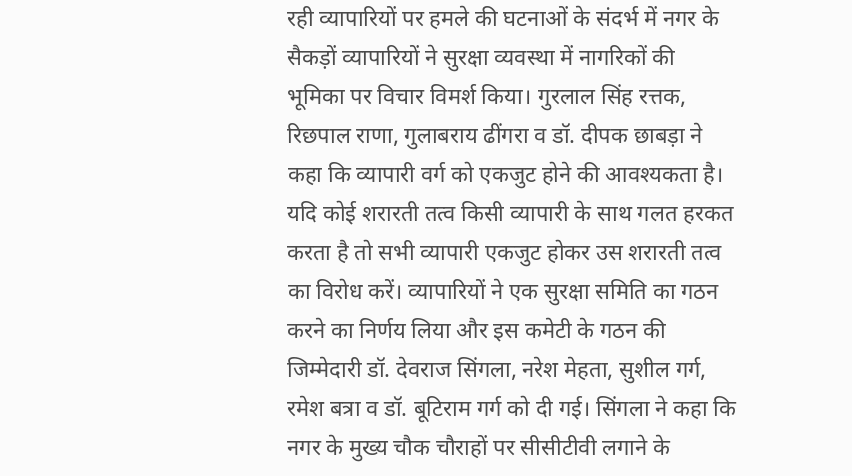रही व्यापारियों पर हमले की घटनाओं के संदर्भ में नगर के सैकड़ों व्यापारियों ने सुरक्षा व्यवस्था में नागरिकों की भूमिका पर विचार विमर्श किया। गुरलाल सिंह रत्तक, रिछपाल राणा, गुलाबराय ढींगरा व डॉ. दीपक छाबड़ा ने कहा कि व्यापारी वर्ग को एकजुट होने की आवश्यकता है।
यदि कोई शरारती तत्व किसी व्यापारी के साथ गलत हरकत करता है तो सभी व्यापारी एकजुट होकर उस शरारती तत्व का विरोध करें। व्यापारियों ने एक सुरक्षा समिति का गठन करने का निर्णय लिया और इस कमेटी के गठन की जिम्मेदारी डॉ. देवराज सिंगला, नरेश मेहता, सुशील गर्ग, रमेश बत्रा व डॉ. बूटिराम गर्ग को दी गई। सिंगला ने कहा कि नगर के मुख्य चौक चौराहों पर सीसीटीवी लगाने के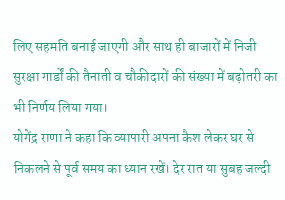लिए सहमति बनाई जाएगी और साथ ही बाजारों में निजी सुरक्षा गार्डों की तैनाती व चौकीदारों की संख्या में बढ़ोतरी का भी निर्णय लिया गया।
योगेंद्र राणा ने कहा कि व्यापारी अपना कैश लेकर घर से निकलने से पूर्व समय का ध्यान रखें। देर रात या सुबह जल्दी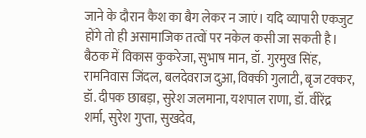जाने के दौरान कैश का बैग लेकर न जाएं। यदि व्यापारी एकजुट होंगे तो ही असामाजिक तत्वों पर नकेल कसी जा सकती है। बैठक में विकास कुकरेजा, सुभाष मान, डॉ. गुरमुख सिंह, रामनिवास जिंदल, बलदेवराज दुआ, विक्की गुलाटी, बृज टक्कर, डॉ. दीपक छाबड़ा, सुरेश जलमाना, यशपाल राणा, डॉ. वीरेंद्र शर्मा, सुरेश गुप्ता, सुखदेव,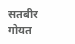सतबीर गोयत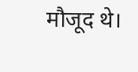मौजूद थे।